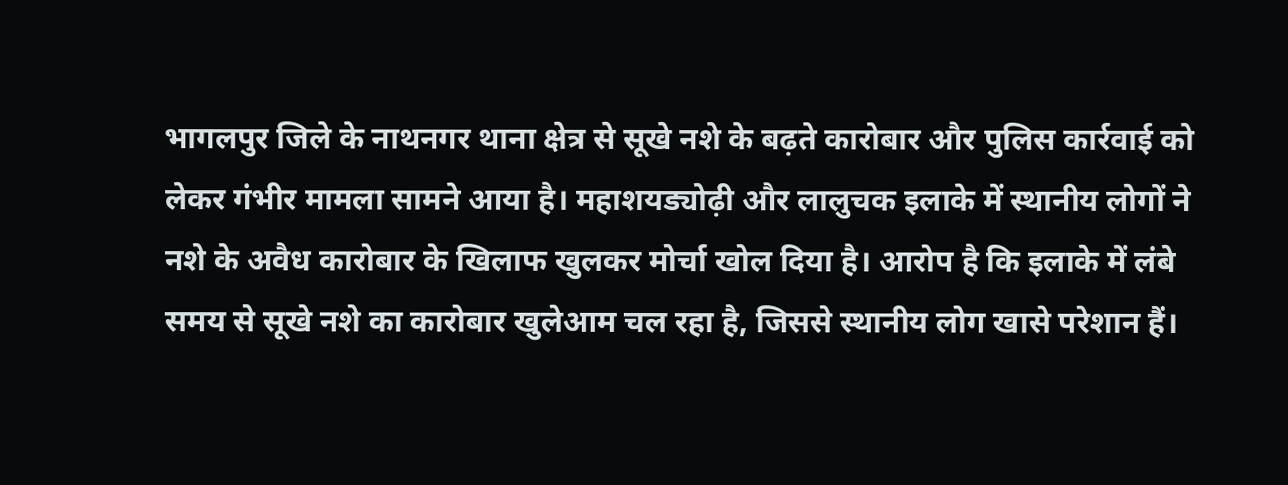भागलपुर जिले के नाथनगर थाना क्षेत्र से सूखे नशे के बढ़ते कारोबार और पुलिस कार्रवाई को लेकर गंभीर मामला सामने आया है। महाशयड्योढ़ी और लालुचक इलाके में स्थानीय लोगों ने नशे के अवैध कारोबार के खिलाफ खुलकर मोर्चा खोल दिया है। आरोप है कि इलाके में लंबे समय से सूखे नशे का कारोबार खुलेआम चल रहा है, जिससे स्थानीय लोग खासे परेशान हैं।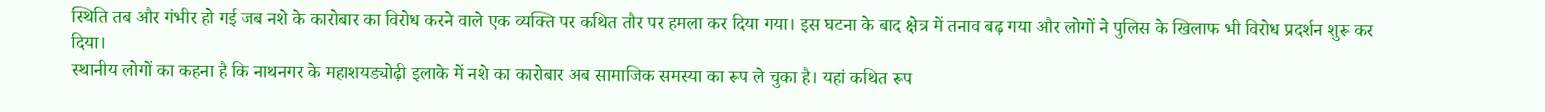स्थिति तब और गंभीर हो गई जब नशे के कारोबार का विरोध करने वाले एक व्यक्ति पर कथित तौर पर हमला कर दिया गया। इस घटना के बाद क्षेत्र में तनाव बढ़ गया और लोगों ने पुलिस के खिलाफ भी विरोध प्रदर्शन शुरू कर दिया।
स्थानीय लोगों का कहना है कि नाथनगर के महाशयड्योढ़ी इलाके में नशे का कारोबार अब सामाजिक समस्या का रूप ले चुका है। यहां कथित रूप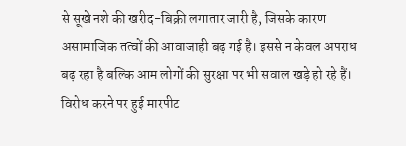से सूखे नशे की खरीद-बिक्री लगातार जारी है, जिसके कारण असामाजिक तत्वों की आवाजाही बढ़ गई है। इससे न केवल अपराध बढ़ रहा है बल्कि आम लोगों की सुरक्षा पर भी सवाल खड़े हो रहे हैं।
विरोध करने पर हुई मारपीट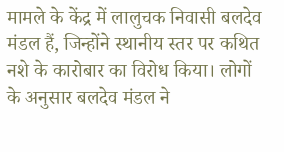मामले के केंद्र में लालुचक निवासी बलदेव मंडल हैं, जिन्होंने स्थानीय स्तर पर कथित नशे के कारोबार का विरोध किया। लोगों के अनुसार बलदेव मंडल ने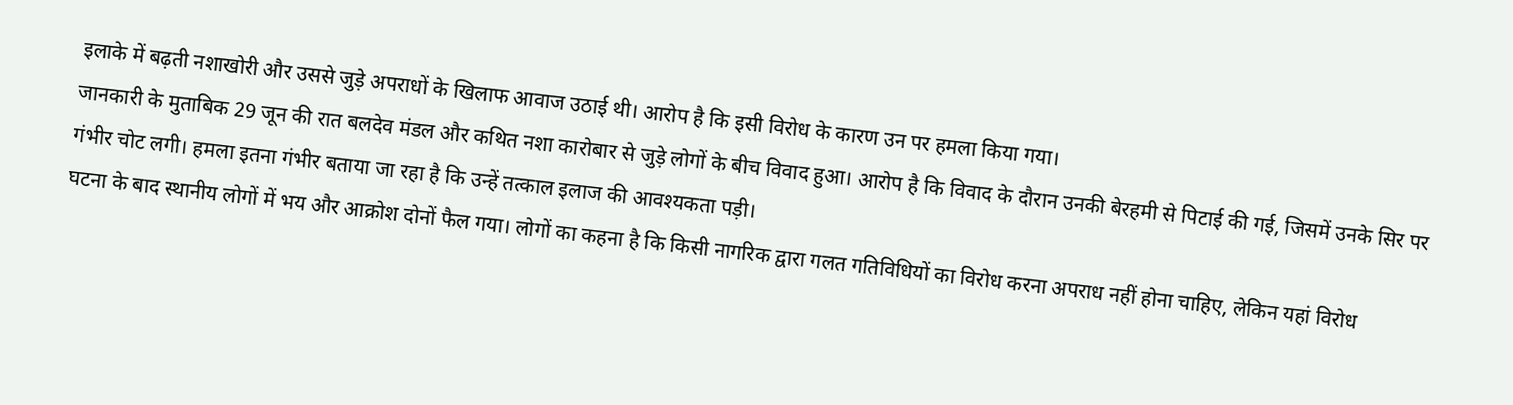इलाके में बढ़ती नशाखोरी और उससे जुड़े अपराधों के खिलाफ आवाज उठाई थी। आरोप है कि इसी विरोध के कारण उन पर हमला किया गया।
जानकारी के मुताबिक 29 जून की रात बलदेव मंडल और कथित नशा कारोबार से जुड़े लोगों के बीच विवाद हुआ। आरोप है कि विवाद के दौरान उनकी बेरहमी से पिटाई की गई, जिसमें उनके सिर पर गंभीर चोट लगी। हमला इतना गंभीर बताया जा रहा है कि उन्हें तत्काल इलाज की आवश्यकता पड़ी।
घटना के बाद स्थानीय लोगों में भय और आक्रोश दोनों फैल गया। लोगों का कहना है कि किसी नागरिक द्वारा गलत गतिविधियों का विरोध करना अपराध नहीं होना चाहिए, लेकिन यहां विरोध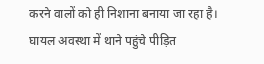करने वालों को ही निशाना बनाया जा रहा है।
घायल अवस्था में थाने पहुंचे पीड़ित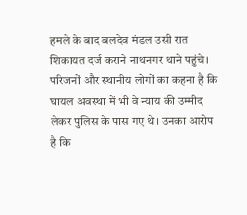हमले के बाद बलदेव मंडल उसी रात शिकायत दर्ज कराने नाथनगर थाने पहुंचे। परिजनों और स्थानीय लोगों का कहना है कि घायल अवस्था में भी वे न्याय की उम्मीद लेकर पुलिस के पास गए थे। उनका आरोप है कि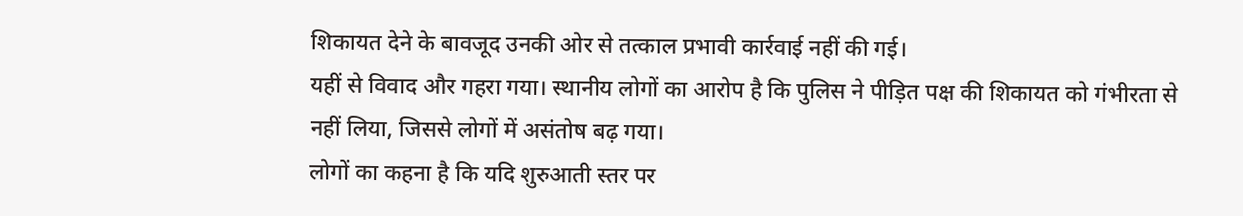शिकायत देने के बावजूद उनकी ओर से तत्काल प्रभावी कार्रवाई नहीं की गई।
यहीं से विवाद और गहरा गया। स्थानीय लोगों का आरोप है कि पुलिस ने पीड़ित पक्ष की शिकायत को गंभीरता से नहीं लिया, जिससे लोगों में असंतोष बढ़ गया।
लोगों का कहना है कि यदि शुरुआती स्तर पर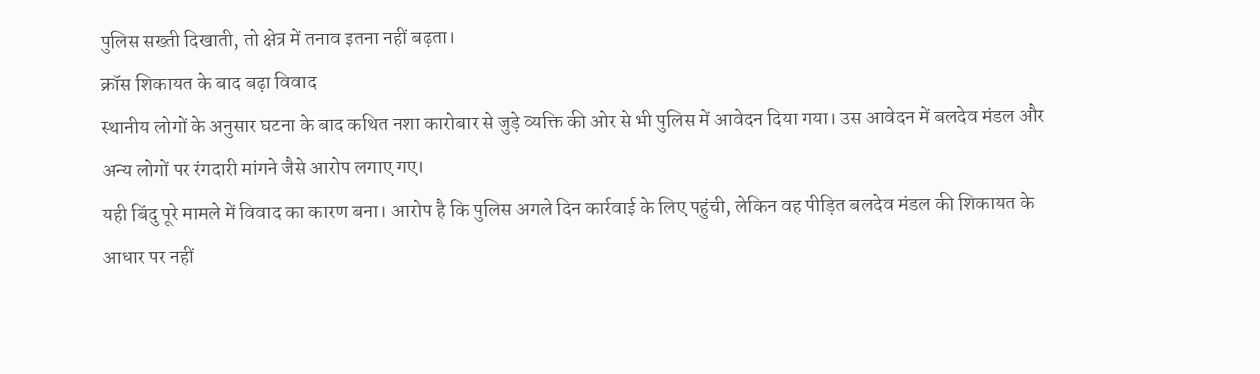पुलिस सख्ती दिखाती, तो क्षेत्र में तनाव इतना नहीं बढ़ता।
क्रॉस शिकायत के बाद बढ़ा विवाद
स्थानीय लोगों के अनुसार घटना के बाद कथित नशा कारोबार से जुड़े व्यक्ति की ओर से भी पुलिस में आवेदन दिया गया। उस आवेदन में बलदेव मंडल और अन्य लोगों पर रंगदारी मांगने जैसे आरोप लगाए गए।
यही बिंदु पूरे मामले में विवाद का कारण बना। आरोप है कि पुलिस अगले दिन कार्रवाई के लिए पहुंची, लेकिन वह पीड़ित बलदेव मंडल की शिकायत के आधार पर नहीं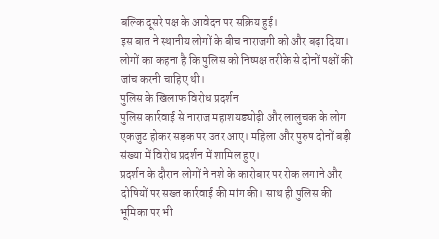बल्कि दूसरे पक्ष के आवेदन पर सक्रिय हुई।
इस बात ने स्थानीय लोगों के बीच नाराजगी को और बढ़ा दिया। लोगों का कहना है कि पुलिस को निष्पक्ष तरीके से दोनों पक्षों की जांच करनी चाहिए थी।
पुलिस के खिलाफ विरोध प्रदर्शन
पुलिस कार्रवाई से नाराज महाशयड्योढ़ी और लालुचक के लोग एकजुट होकर सड़क पर उतर आए। महिला और पुरुष दोनों बड़ी संख्या में विरोध प्रदर्शन में शामिल हुए।
प्रदर्शन के दौरान लोगों ने नशे के कारोबार पर रोक लगाने और दोषियों पर सख्त कार्रवाई की मांग की। साथ ही पुलिस की भूमिका पर भी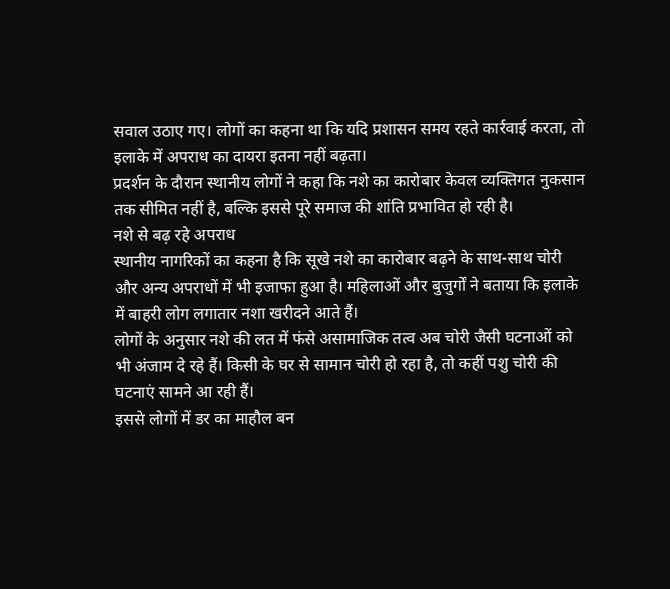सवाल उठाए गए। लोगों का कहना था कि यदि प्रशासन समय रहते कार्रवाई करता, तो इलाके में अपराध का दायरा इतना नहीं बढ़ता।
प्रदर्शन के दौरान स्थानीय लोगों ने कहा कि नशे का कारोबार केवल व्यक्तिगत नुकसान तक सीमित नहीं है, बल्कि इससे पूरे समाज की शांति प्रभावित हो रही है।
नशे से बढ़ रहे अपराध
स्थानीय नागरिकों का कहना है कि सूखे नशे का कारोबार बढ़ने के साथ-साथ चोरी और अन्य अपराधों में भी इजाफा हुआ है। महिलाओं और बुजुर्गों ने बताया कि इलाके में बाहरी लोग लगातार नशा खरीदने आते हैं।
लोगों के अनुसार नशे की लत में फंसे असामाजिक तत्व अब चोरी जैसी घटनाओं को भी अंजाम दे रहे हैं। किसी के घर से सामान चोरी हो रहा है, तो कहीं पशु चोरी की घटनाएं सामने आ रही हैं।
इससे लोगों में डर का माहौल बन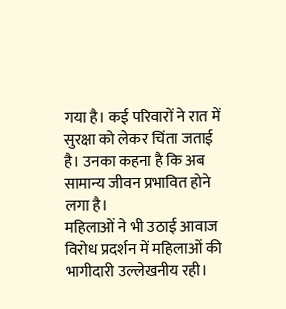गया है। कई परिवारों ने रात में सुरक्षा को लेकर चिंता जताई है। उनका कहना है कि अब सामान्य जीवन प्रभावित होने लगा है।
महिलाओं ने भी उठाई आवाज
विरोध प्रदर्शन में महिलाओं की भागीदारी उल्लेखनीय रही।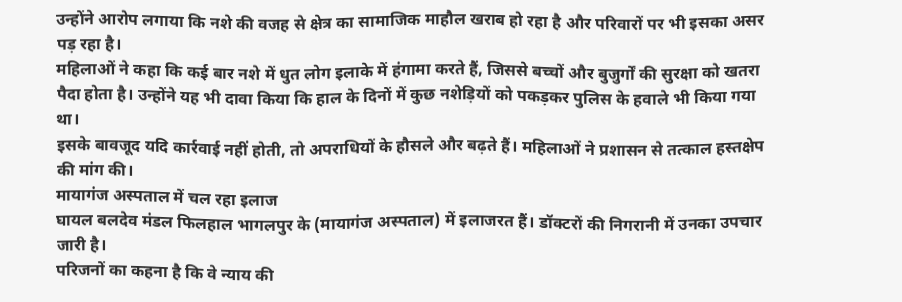उन्होंने आरोप लगाया कि नशे की वजह से क्षेत्र का सामाजिक माहौल खराब हो रहा है और परिवारों पर भी इसका असर पड़ रहा है।
महिलाओं ने कहा कि कई बार नशे में धुत लोग इलाके में हंगामा करते हैं, जिससे बच्चों और बुजुर्गों की सुरक्षा को खतरा पैदा होता है। उन्होंने यह भी दावा किया कि हाल के दिनों में कुछ नशेड़ियों को पकड़कर पुलिस के हवाले भी किया गया था।
इसके बावजूद यदि कार्रवाई नहीं होती, तो अपराधियों के हौसले और बढ़ते हैं। महिलाओं ने प्रशासन से तत्काल हस्तक्षेप की मांग की।
मायागंज अस्पताल में चल रहा इलाज
घायल बलदेव मंडल फिलहाल भागलपुर के (मायागंज अस्पताल) में इलाजरत हैं। डॉक्टरों की निगरानी में उनका उपचार जारी है।
परिजनों का कहना है कि वे न्याय की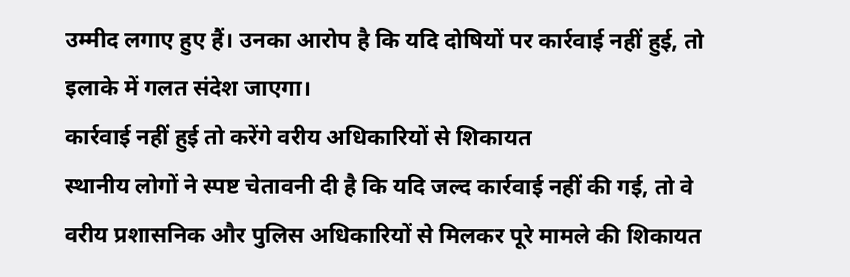उम्मीद लगाए हुए हैं। उनका आरोप है कि यदि दोषियों पर कार्रवाई नहीं हुई, तो इलाके में गलत संदेश जाएगा।
कार्रवाई नहीं हुई तो करेंगे वरीय अधिकारियों से शिकायत
स्थानीय लोगों ने स्पष्ट चेतावनी दी है कि यदि जल्द कार्रवाई नहीं की गई, तो वे वरीय प्रशासनिक और पुलिस अधिकारियों से मिलकर पूरे मामले की शिकायत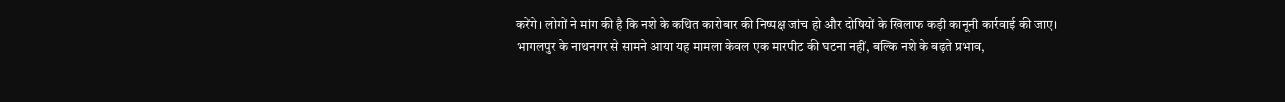करेंगे। लोगों ने मांग की है कि नशे के कथित कारोबार की निष्पक्ष जांच हो और दोषियों के खिलाफ कड़ी कानूनी कार्रवाई की जाए।
भागलपुर के नाथनगर से सामने आया यह मामला केवल एक मारपीट की घटना नहीं, बल्कि नशे के बढ़ते प्रभाव,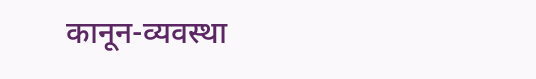कानून-व्यवस्था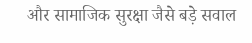और सामाजिक सुरक्षा जैसे बड़े सवाल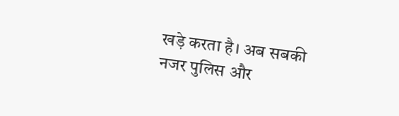खड़े करता है। अब सबकी नजर पुलिस और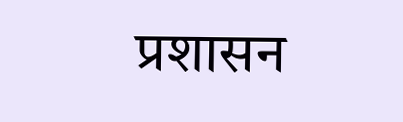प्रशासन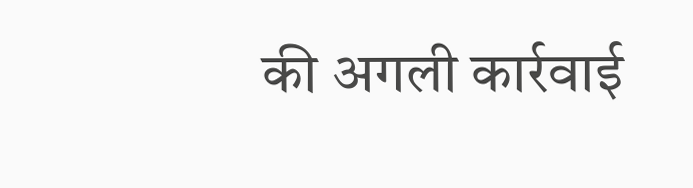की अगली कार्रवाई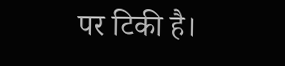पर टिकी है।